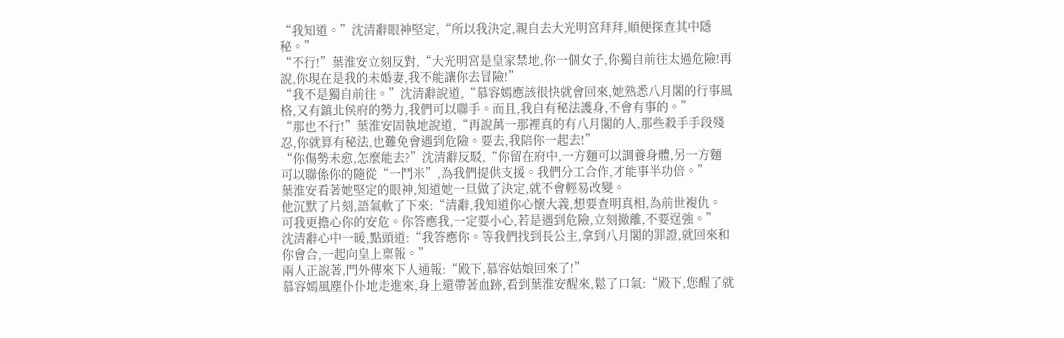“我知道。”沈清辭眼神堅定,“所以我決定,親自去大光明宮拜拜,順便探查其中隱秘。”
“不行!”葉淮安立刻反對,“大光明宮是皇家禁地,你一個女子,你獨自前往太過危險!再說,你現在是我的未婚妻,我不能讓你去冒險!”
“我不是獨自前往。”沈清辭說道,“慕容嫣應該很快就會回來,她熟悉八月閣的行事風格,又有鎮北侯府的勢力,我們可以聯手。而且,我自有秘法護身,不會有事的。”
“那也不行!”葉淮安固執地說道,“再說萬一那裡真的有八月閣的人,那些殺手手段殘忍,你就算有秘法,也難免會遇到危險。要去,我陪你一起去!”
“你傷勢未愈,怎麼能去?”沈清辭反駁,“你留在府中,一方麵可以調養身體,另一方麵可以聯係你的隨從“一鬥米”,為我們提供支援。我們分工合作,才能事半功倍。”
葉淮安看著她堅定的眼神,知道她一旦做了決定,就不會輕易改變。
他沉默了片刻,語氣軟了下來:“清辭,我知道你心懷大義,想要查明真相,為前世複仇。
可我更擔心你的安危。你答應我,一定要小心,若是遇到危險,立刻撤離,不要逞強。”
沈清辭心中一暖,點頭道:“我答應你。等我們找到長公主,拿到八月閣的罪證,就回來和你會合,一起向皇上稟報。”
兩人正說著,門外傳來下人通報:“殿下,慕容姑娘回來了!”
慕容嫣風塵仆仆地走進來,身上還帶著血跡,看到葉淮安醒來,鬆了口氣:“殿下,您醒了就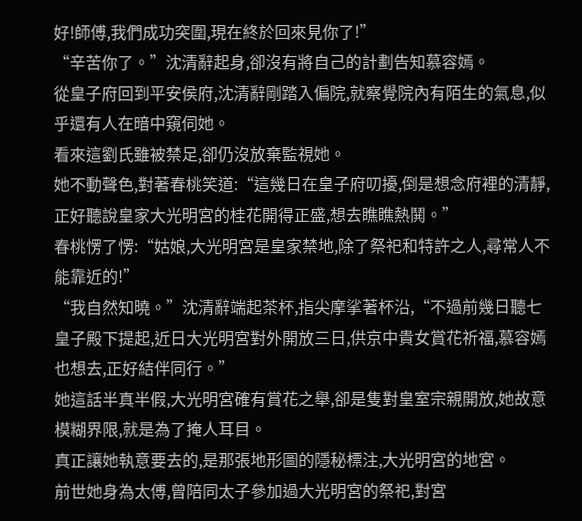好!師傅,我們成功突圍,現在終於回來見你了!”
“辛苦你了。”沈清辭起身,卻沒有將自己的計劃告知慕容嫣。
從皇子府回到平安侯府,沈清辭剛踏入偏院,就察覺院內有陌生的氣息,似乎還有人在暗中窺伺她。
看來這劉氏雖被禁足,卻仍沒放棄監視她。
她不動聲色,對著春桃笑道:“這幾日在皇子府叨擾,倒是想念府裡的清靜,正好聽說皇家大光明宮的桂花開得正盛,想去瞧瞧熱鬨。”
春桃愣了愣:“姑娘,大光明宮是皇家禁地,除了祭祀和特許之人,尋常人不能靠近的!”
“我自然知曉。”沈清辭端起茶杯,指尖摩挲著杯沿,“不過前幾日聽七皇子殿下提起,近日大光明宮對外開放三日,供京中貴女賞花祈福,慕容嫣也想去,正好結伴同行。”
她這話半真半假,大光明宮確有賞花之舉,卻是隻對皇室宗親開放,她故意模糊界限,就是為了掩人耳目。
真正讓她執意要去的,是那張地形圖的隱秘標注,大光明宮的地宮。
前世她身為太傅,曾陪同太子參加過大光明宮的祭祀,對宮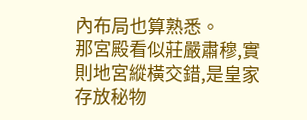內布局也算熟悉。
那宮殿看似莊嚴肅穆,實則地宮縱橫交錯,是皇家存放秘物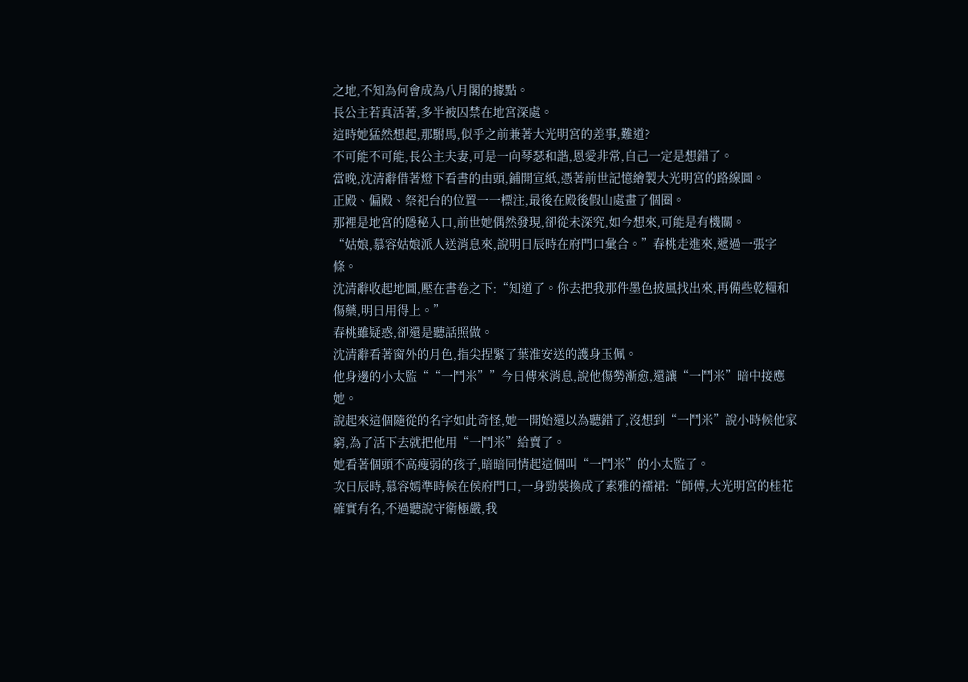之地,不知為何會成為八月閣的據點。
長公主若真活著,多半被囚禁在地宮深處。
這時她猛然想起,那駙馬,似乎之前兼著大光明宮的差事,難道?
不可能不可能,長公主夫妻,可是一向琴瑟和諧,恩愛非常,自己一定是想錯了。
當晚,沈清辭借著燈下看書的由頭,鋪開宣紙,憑著前世記憶繪製大光明宮的路線圖。
正殿、偏殿、祭祀台的位置一一標注,最後在殿後假山處畫了個圈。
那裡是地宮的隱秘入口,前世她偶然發現,卻從未深究,如今想來,可能是有機關。
“姑娘,慕容姑娘派人送消息來,說明日辰時在府門口彙合。”春桃走進來,遞過一張字條。
沈清辭收起地圖,壓在書卷之下:“知道了。你去把我那件墨色披風找出來,再備些乾糧和傷藥,明日用得上。”
春桃雖疑惑,卻還是聽話照做。
沈清辭看著窗外的月色,指尖捏緊了葉淮安送的護身玉佩。
他身邊的小太監““一鬥米””今日傳來消息,說他傷勢漸愈,還讓“一鬥米”暗中接應她。
說起來這個隨從的名字如此奇怪,她一開始還以為聽錯了,沒想到“一鬥米”說小時候他家窮,為了活下去就把他用“一鬥米”給賣了。
她看著個頭不高瘦弱的孩子,暗暗同情起這個叫“一鬥米”的小太監了。
次日辰時,慕容嫣準時候在侯府門口,一身勁裝換成了素雅的襦裙:“師傅,大光明宮的桂花確實有名,不過聽說守衛極嚴,我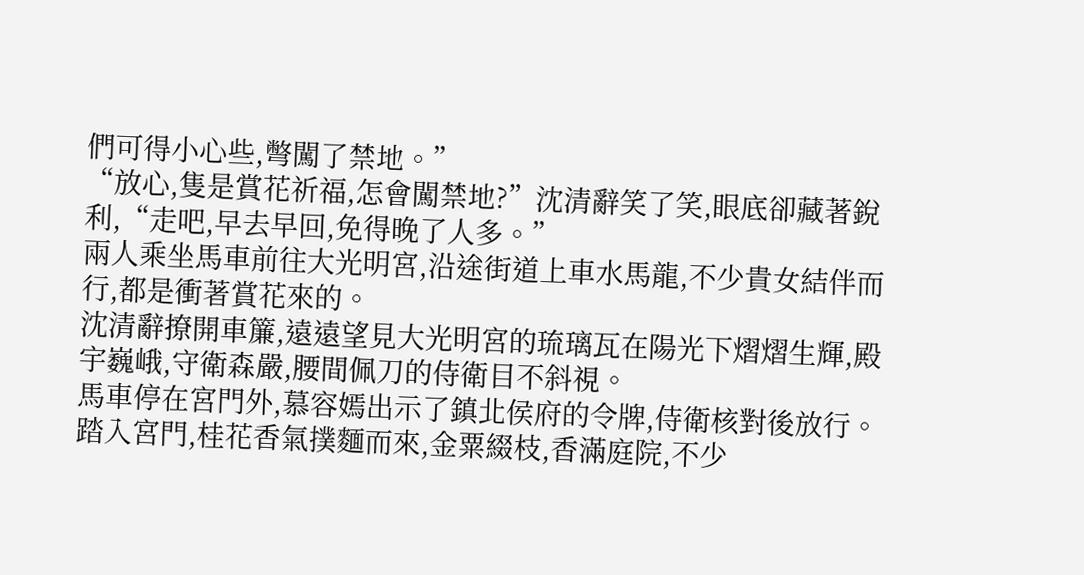們可得小心些,彆闖了禁地。”
“放心,隻是賞花祈福,怎會闖禁地?”沈清辭笑了笑,眼底卻藏著銳利,“走吧,早去早回,免得晚了人多。”
兩人乘坐馬車前往大光明宮,沿途街道上車水馬龍,不少貴女結伴而行,都是衝著賞花來的。
沈清辭撩開車簾,遠遠望見大光明宮的琉璃瓦在陽光下熠熠生輝,殿宇巍峨,守衛森嚴,腰間佩刀的侍衛目不斜視。
馬車停在宮門外,慕容嫣出示了鎮北侯府的令牌,侍衛核對後放行。
踏入宮門,桂花香氣撲麵而來,金粟綴枝,香滿庭院,不少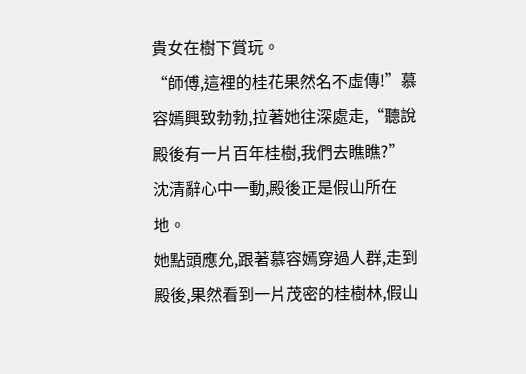貴女在樹下賞玩。
“師傅,這裡的桂花果然名不虛傳!”慕容嫣興致勃勃,拉著她往深處走,“聽說殿後有一片百年桂樹,我們去瞧瞧?”
沈清辭心中一動,殿後正是假山所在地。
她點頭應允,跟著慕容嫣穿過人群,走到殿後,果然看到一片茂密的桂樹林,假山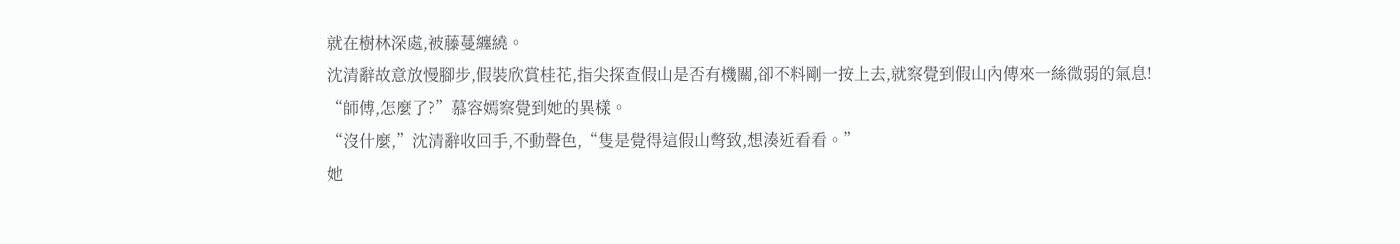就在樹林深處,被藤蔓纏繞。
沈清辭故意放慢腳步,假裝欣賞桂花,指尖探查假山是否有機關,卻不料剛一按上去,就察覺到假山內傳來一絲微弱的氣息!
“師傅,怎麼了?”慕容嫣察覺到她的異樣。
“沒什麼,”沈清辭收回手,不動聲色,“隻是覺得這假山彆致,想湊近看看。”
她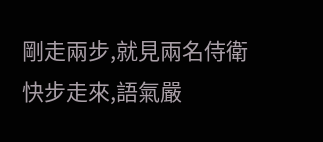剛走兩步,就見兩名侍衛快步走來,語氣嚴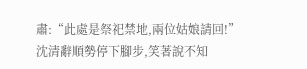肅:“此處是祭祀禁地,兩位姑娘請回!”
沈清辭順勢停下腳步,笑著說不知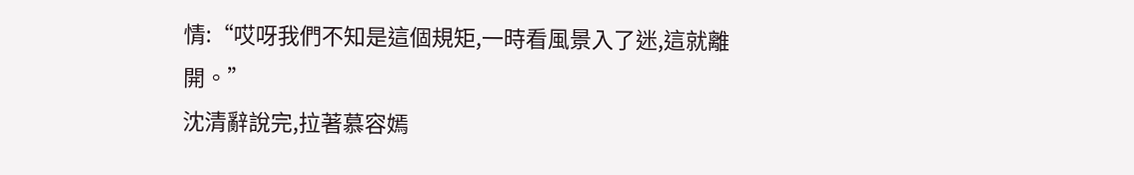情:“哎呀我們不知是這個規矩,一時看風景入了迷,這就離開。”
沈清辭說完,拉著慕容嫣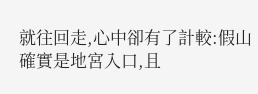就往回走,心中卻有了計較:假山確實是地宮入口,且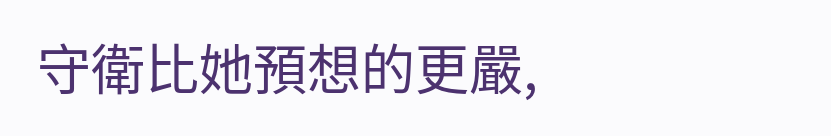守衛比她預想的更嚴,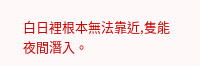白日裡根本無法靠近,隻能夜間潛入。